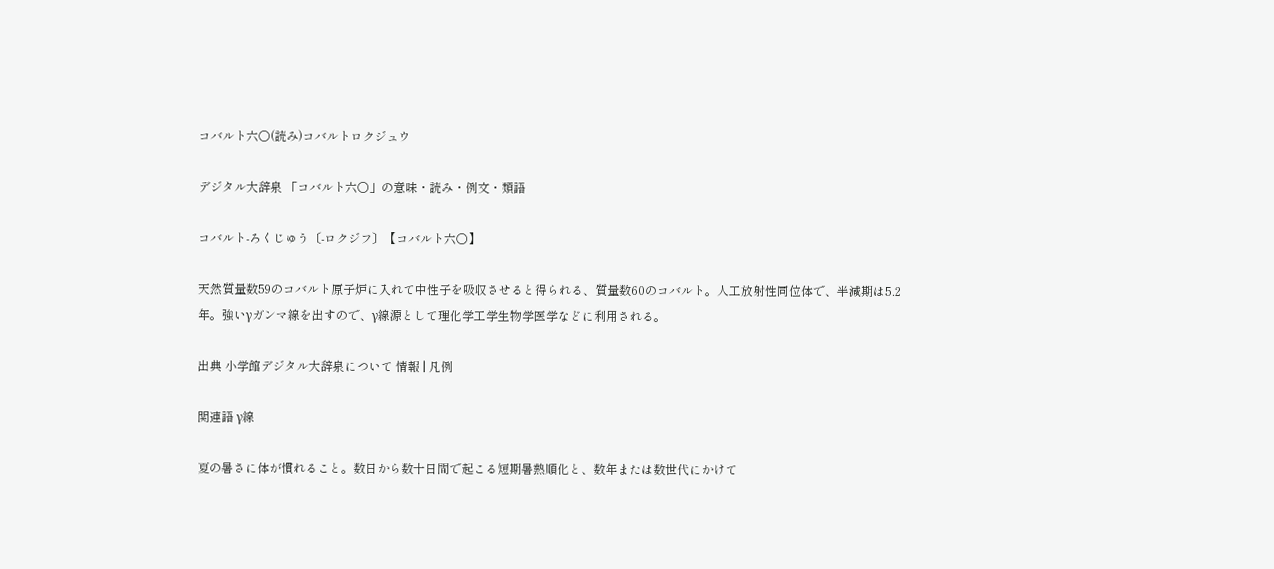コバルト六〇(読み)コバルトロクジュウ

デジタル大辞泉 「コバルト六〇」の意味・読み・例文・類語

コバルト‐ろくじゅう〔‐ロクジフ〕【コバルト六〇】

天然質量数59のコバルト原子炉に入れて中性子を吸収させると得られる、質量数60のコバルト。人工放射性同位体で、半減期は5.2年。強いγガンマ線を出すので、γ線源として理化学工学生物学医学などに利用される。

出典 小学館デジタル大辞泉について 情報 | 凡例

関連語 γ線

夏の暑さに体が慣れること。数日から数十日間で起こる短期暑熱順化と、数年または数世代にかけて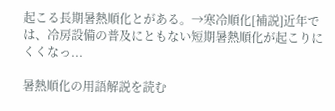起こる長期暑熱順化とがある。→寒冷順化[補説]近年では、冷房設備の普及にともない短期暑熱順化が起こりにくくなっ...

暑熱順化の用語解説を読む